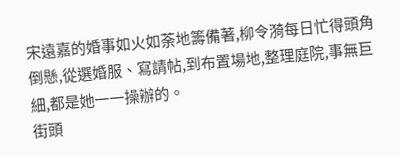宋遠嘉的婚事如火如荼地籌備著,柳令漪每日忙得頭角倒懸,從選婚服、寫請帖,到布置場地,整理庭院,事無巨細,都是她一一操辦的。
街頭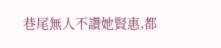巷尾無人不讚她賢惠,都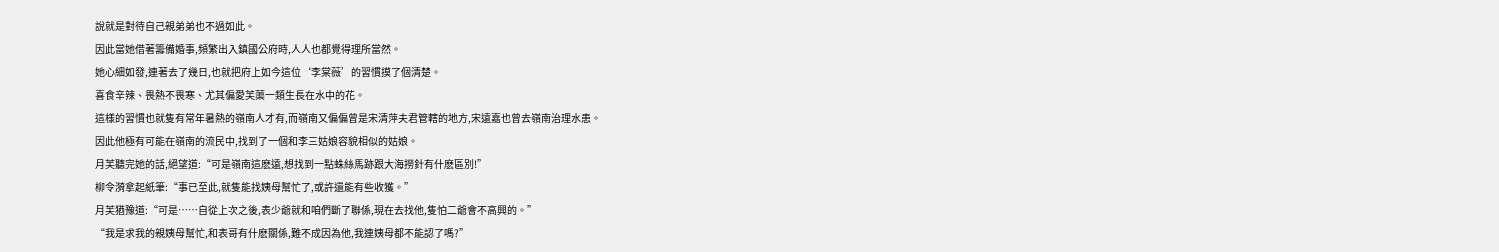說就是對待自己親弟弟也不過如此。
因此當她借著籌備婚事,頻繁出入鎮國公府時,人人也都覺得理所當然。
她心細如發,連著去了幾日,也就把府上如今這位‘李棠薇’的習慣摸了個清楚。
喜食辛辣、畏熱不畏寒、尤其偏愛芙蕖一類生長在水中的花。
這樣的習慣也就隻有常年暑熱的嶺南人才有,而嶺南又偏偏曾是宋清萍夫君管轄的地方,宋遠嘉也曾去嶺南治理水患。
因此他極有可能在嶺南的流民中,找到了一個和李三姑娘容貌相似的姑娘。
月芙聽完她的話,絕望道:“可是嶺南這麽遠,想找到一點蛛絲馬跡跟大海撈針有什麽區別!”
柳令漪拿起紙筆:“事已至此,就隻能找姨母幫忙了,或許還能有些收獲。”
月芙猶豫道:“可是……自從上次之後,表少爺就和咱們斷了聯係,現在去找他,隻怕二爺會不高興的。”
“我是求我的親姨母幫忙,和表哥有什麽關係,難不成因為他,我連姨母都不能認了嗎?”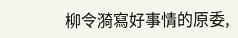柳令漪寫好事情的原委,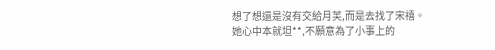想了想還是沒有交給月芙,而是去找了宋禧。
她心中本就坦**,不願意為了小事上的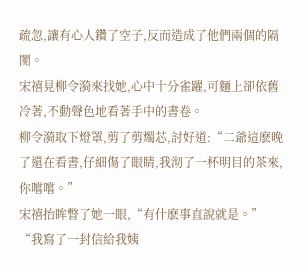疏忽,讓有心人鑽了空子,反而造成了他們兩個的隔閡。
宋禧見柳令漪來找她,心中十分雀躍,可麵上卻依舊冷著,不動聲色地看著手中的書卷。
柳令漪取下燈罩,剪了剪燭芯,討好道:“二爺這麽晚了還在看書,仔細傷了眼睛,我沏了一杯明目的茶來,你嚐嚐。”
宋禧抬眸瞥了她一眼,“有什麽事直說就是。”
“我寫了一封信給我姨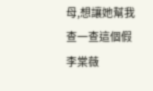母,想讓她幫我查一查這個假李棠薇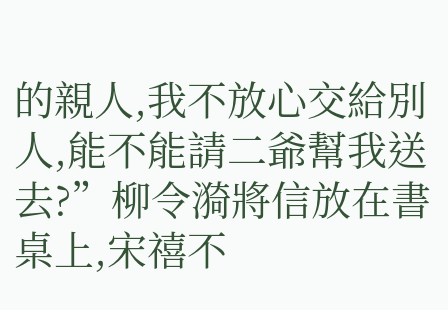的親人,我不放心交給別人,能不能請二爺幫我送去?”柳令漪將信放在書桌上,宋禧不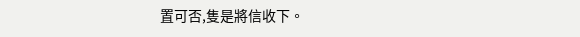置可否,隻是將信收下。